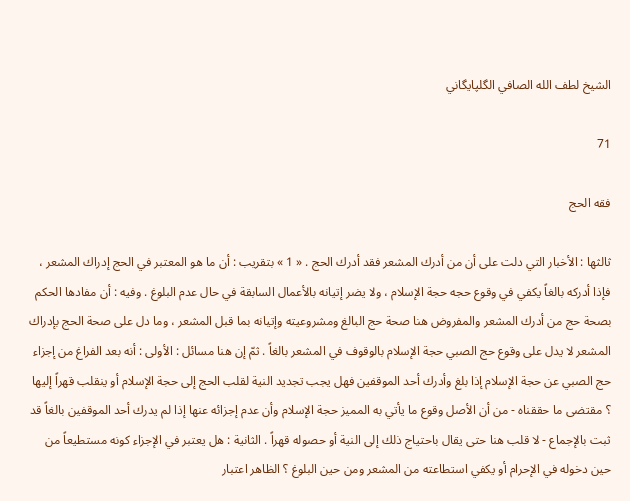الشيخ لطف الله الصافي الگلپايگاني

71

فقه الحج

ثالثها : الأخبار التي دلت على أن من أدرك المشعر فقد أدرك الحج . « 1 » بتقريب : أن ما هو المعتبر في الحج إدراك المشعر ، فإذا أدركه بالغاً يكفي في وقوع حجه حجة الإسلام ، ولا يضر إتيانه بالأعمال السابقة في حال عدم البلوغ . وفيه : أن مفادها الحكم بصحة حج من أدرك المشعر والمفروض هنا صحة حج البالغ ومشروعيته وإتيانه بما قبل المشعر ، وما دل على صحة الحج بإدراك المشعر لا يدل على وقوع حج الصبي حجة الإسلام بالوقوف في المشعر بالغاً . ثمّ إن هنا مسائل : الأولى : أنه بعد الفراغ من إجزاء حج الصبي عن حجة الإسلام إذا بلغ وأدرك أحد الموقفين فهل يجب تجديد النية لقلب الحج إلى حجة الإسلام أو ينقلب قهراً إليها ؟ مقتضى ما حققناه - من أن الأصل وقوع ما يأتي به المميز حجة الإسلام وأن عدم إجزائه عنها إذا لم يدرك أحد الموقفين بالغاً قد ثبت بالإجماع - لا قلب هنا حتى يقال باحتياج ذلك إلى النية أو حصوله قهراً . الثانية : هل يعتبر في الإجزاء كونه مستطيعاً من حين دخوله في الإحرام أو يكفي استطاعته من المشعر ومن حين البلوغ ؟ الظاهر اعتبار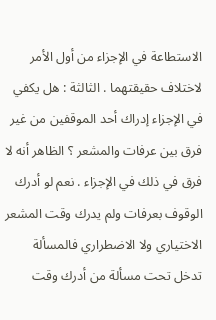الاستطاعة في الإجزاء من أول الأمر لاختلاف حقيقتهما . الثالثة : هل يكفي في الإجزاء إدراك أحد الموقفين من غير فرق بين عرفات والمشعر ؟ الظاهر أنه لا فرق في ذلك في الإجزاء . نعم لو أدرك الوقوف بعرفات ولم يدرك وقت المشعر الاختياري ولا الاضطراري فالمسألة تدخل تحت مسألة من أدرك وقت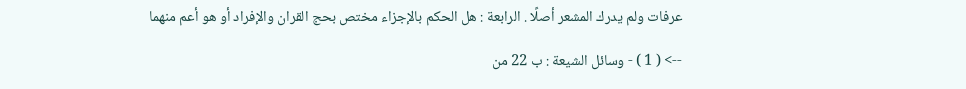عرفات ولم يدرك المشعر أصلًا . الرابعة : هل الحكم بالإجزاء مختص بحج القران والإفراد أو هو أعم منهما

--> ( 1 ) - وسائل الشيعة : ب 22 من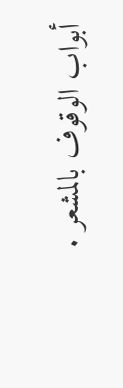أبواب الوقوف بالمشعر .